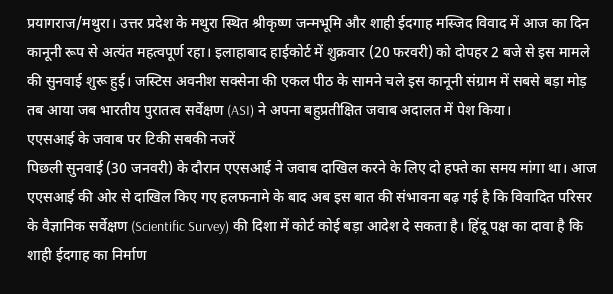प्रयागराज/मथुरा। उत्तर प्रदेश के मथुरा स्थित श्रीकृष्ण जन्मभूमि और शाही ईदगाह मस्जिद विवाद में आज का दिन कानूनी रूप से अत्यंत महत्वपूर्ण रहा। इलाहाबाद हाईकोर्ट में शुक्रवार (20 फरवरी) को दोपहर 2 बजे से इस मामले की सुनवाई शुरू हुई। जस्टिस अवनीश सक्सेना की एकल पीठ के सामने चले इस कानूनी संग्राम में सबसे बड़ा मोड़ तब आया जब भारतीय पुरातत्व सर्वेक्षण (ASI) ने अपना बहुप्रतीक्षित जवाब अदालत में पेश किया।
एएसआई के जवाब पर टिकी सबकी नजरें
पिछली सुनवाई (30 जनवरी) के दौरान एएसआई ने जवाब दाखिल करने के लिए दो हफ्ते का समय मांगा था। आज एएसआई की ओर से दाखिल किए गए हलफनामे के बाद अब इस बात की संभावना बढ़ गई है कि विवादित परिसर के वैज्ञानिक सर्वेक्षण (Scientific Survey) की दिशा में कोर्ट कोई बड़ा आदेश दे सकता है। हिंदू पक्ष का दावा है कि शाही ईदगाह का निर्माण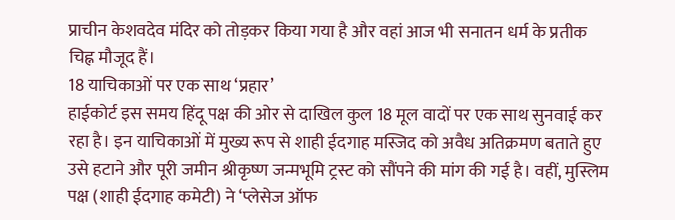प्राचीन केशवदेव मंदिर को तोड़कर किया गया है और वहां आज भी सनातन धर्म के प्रतीक चिह्न मौजूद हैं।
18 याचिकाओं पर एक साथ ‘प्रहार’
हाईकोर्ट इस समय हिंदू पक्ष की ओर से दाखिल कुल 18 मूल वादों पर एक साथ सुनवाई कर रहा है। इन याचिकाओं में मुख्य रूप से शाही ईदगाह मस्जिद को अवैध अतिक्रमण बताते हुए उसे हटाने और पूरी जमीन श्रीकृष्ण जन्मभूमि ट्रस्ट को सौंपने की मांग की गई है। वहीं, मुस्लिम पक्ष (शाही ईदगाह कमेटी) ने ‘प्लेसेज ऑफ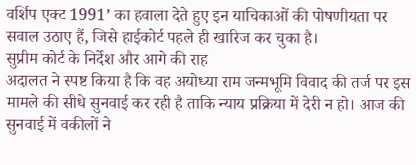वर्शिप एक्ट 1991’ का हवाला देते हुए इन याचिकाओं की पोषणीयता पर सवाल उठाए हैं, जिसे हाईकोर्ट पहले ही खारिज कर चुका है।
सुप्रीम कोर्ट के निर्देश और आगे की राह
अदालत ने स्पष्ट किया है कि वह अयोध्या राम जन्मभूमि विवाद की तर्ज पर इस मामले की सीधे सुनवाई कर रही है ताकि न्याय प्रक्रिया में देरी न हो। आज की सुनवाई में वकीलों ने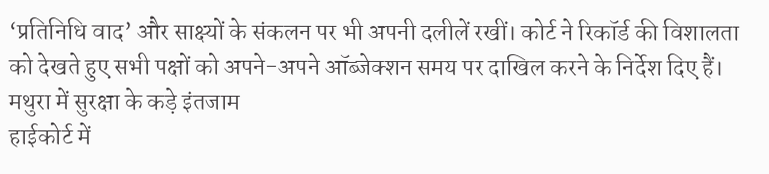‘प्रतिनिधि वाद’ और साक्ष्यों के संकलन पर भी अपनी दलीलें रखीं। कोर्ट ने रिकॉर्ड की विशालता को देखते हुए सभी पक्षों को अपने-अपने ऑब्जेक्शन समय पर दाखिल करने के निर्देश दिए हैं।
मथुरा में सुरक्षा के कड़े इंतजाम
हाईकोर्ट में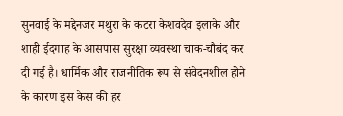सुनवाई के मद्देनजर मथुरा के कटरा केशवदेव इलाके और शाही ईदगाह के आसपास सुरक्षा व्यवस्था चाक-चौबंद कर दी गई है। धार्मिक और राजनीतिक रूप से संवेदनशील होने के कारण इस केस की हर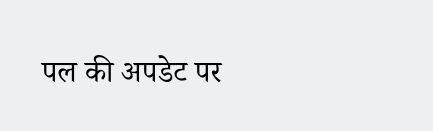पल की अपडेट पर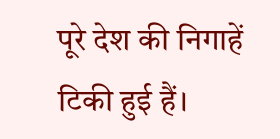पूरे देश की निगाहें टिकी हुई हैं।